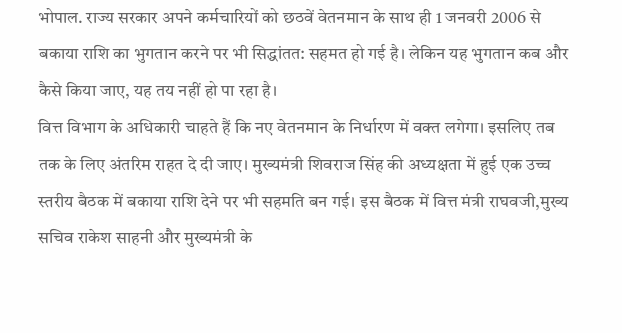भोपाल. राज्य सरकार अपने कर्मचारियों को छठवें वेतनमान के साथ ही 1 जनवरी 2006 से बकाया राशि का भुगतान करने पर भी सिद्धांतत: सहमत हो गई है। लेकिन यह भुगतान कब और कैसे किया जाए, यह तय नहीं हो पा रहा है।
वित्त विभाग के अधिकारी चाहते हैं कि नए वेतनमान के निर्धारण में वक्त लगेगा। इसलिए तब तक के लिए अंतरिम राहत दे दी जाए। मुख्यमंत्री शिवराज सिंह की अध्यक्षता में हुई एक उच्च स्तरीय बैठक में बकाया राशि देने पर भी सहमति बन गई। इस बैठक में वित्त मंत्री राघवजी,मुख्य सचिव राकेश साहनी और मुख्यमंत्री के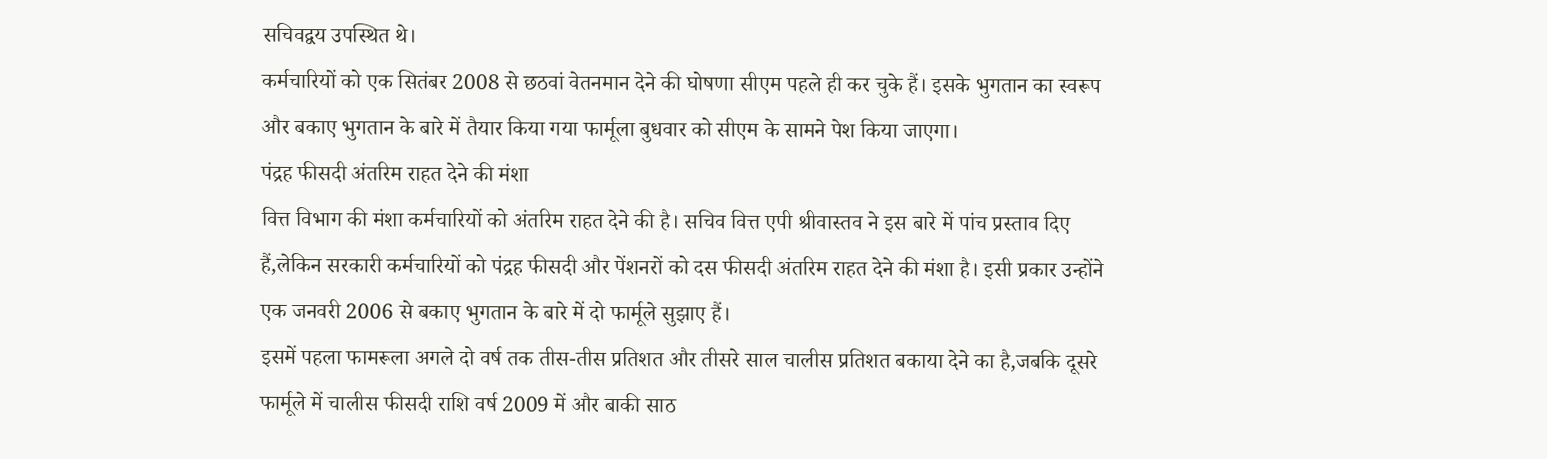सचिवद्वय उपस्थित थे।
कर्मचारियों को एक सितंबर 2008 से छठवां वेतनमान देने की घोषणा सीएम पहले ही कर चुके हैं। इसके भुगतान का स्वरूप और बकाए भुगतान के बारे में तैयार किया गया फार्मूला बुधवार को सीएम के सामने पेश किया जाएगा।
पंद्रह फीसदी अंतरिम राहत देने की मंशा
वित्त विभाग की मंशा कर्मचारियों को अंतरिम राहत देने की है। सचिव वित्त एपी श्रीवास्तव ने इस बारे में पांच प्रस्ताव दिए हैं,लेकिन सरकारी कर्मचारियों को पंद्रह फीसदी और पेंशनरों को दस फीसदी अंतरिम राहत देने की मंशा है। इसी प्रकार उन्होंने एक जनवरी 2006 से बकाए भुगतान के बारे में दो फार्मूले सुझाए हैं।
इसमें पहला फामरूला अगले दो वर्ष तक तीस-तीस प्रतिशत और तीसरे साल चालीस प्रतिशत बकाया देने का है,जबकि दूसरे फार्मूले में चालीस फीसदी राशि वर्ष 2009 में और बाकी साठ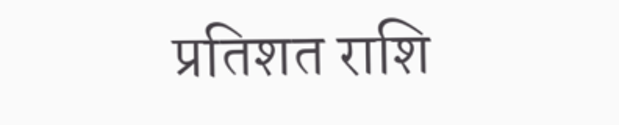प्रतिशत राशि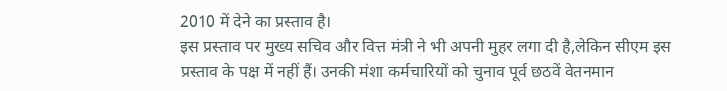2010 में देने का प्रस्ताव है।
इस प्रस्ताव पर मुख्य सचिव और वित्त मंत्री ने भी अपनी मुहर लगा दी है,लेकिन सीएम इस प्रस्ताव के पक्ष में नहीं हैं। उनकी मंशा कर्मचारियों को चुनाव पूर्व छठवें वेतनमान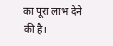का पूरा लाभ देने की है।